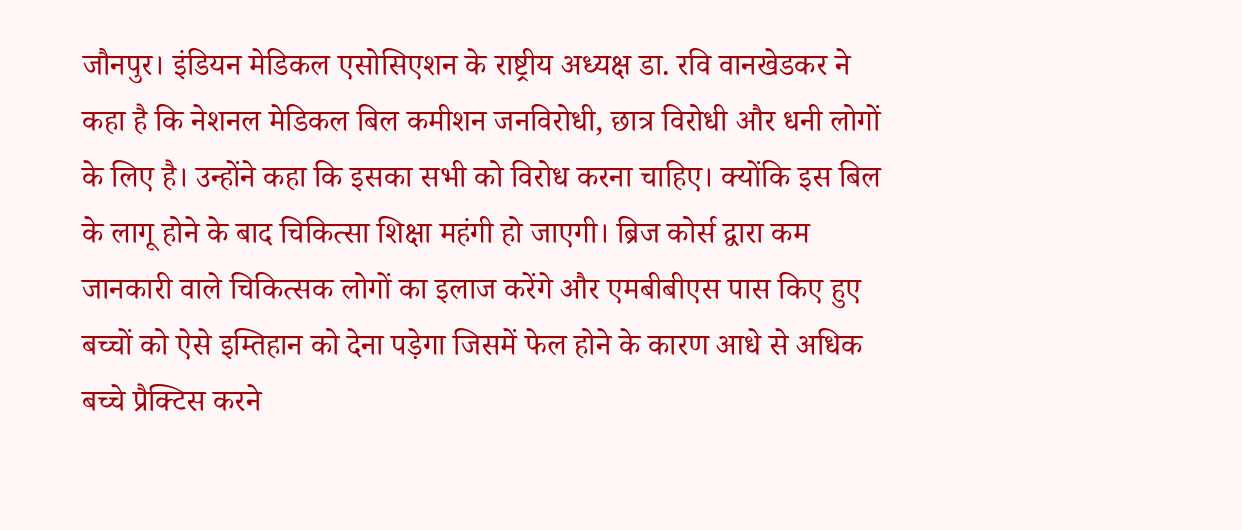जौनपुर। इंडियन मेडिकल एसोसिएशन के राष्ट्रीय अध्यक्ष डा. रवि वानखेडकर ने कहा है कि नेशनल मेडिकल बिल कमीशन जनविरोधी, छात्र विरोधी और धनी लोगों के लिए है। उन्होंने कहा कि इसका सभी को विरोध करना चाहिए। क्योंकि इस बिल के लागू होने के बाद चिकित्सा शिक्षा महंगी हो जाएगी। ब्रिज कोर्स द्वारा कम जानकारी वाले चिकित्सक लोगों का इलाज करेंगे और एमबीबीएस पास किए हुए बच्चों को ऐसे इम्तिहान को देना पड़ेगा जिसमें फेल होने के कारण आधे से अधिक बच्चे प्रैक्टिस करने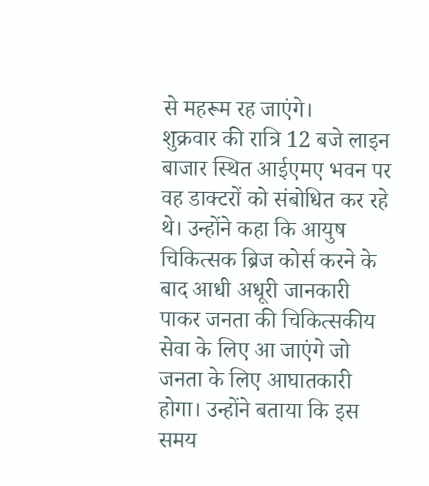से महरूम रह जाएंगे।
शुक्रवार की रात्रि 12 बजे लाइन बाजार स्थित आईएमए भवन पर वह डाक्टरों को संबोधित कर रहे थे। उन्होंने कहा कि आयुष चिकित्सक ब्रिज कोर्स करने के बाद आधी अधूरी जानकारी पाकर जनता की चिकित्सकीय सेवा के लिए आ जाएंगे जो जनता के लिए आघातकारी होगा। उन्होंने बताया कि इस समय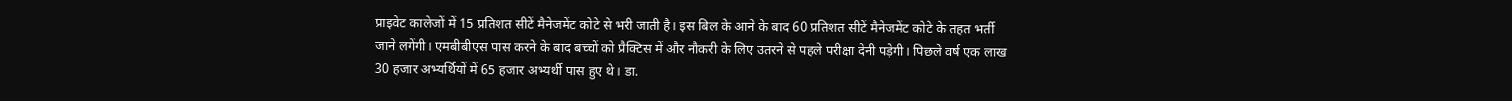प्राइवेट कालेजों में 15 प्रतिशत सीटें मैनेजमेंट कोटे से भरी जाती है। इस बिल के आने के बाद 60 प्रतिशत सीटें मैनेजमेंट कोटे के तहत भर्ती जाने लगेंगी। एमबीबीएस पास करने के बाद बच्चों को प्रैक्टिस में और नौकरी के लिए उतरने से पहले परीक्षा देनी पड़ेगी। पिछले वर्ष एक लाख 30 हजार अभ्यर्थियों में 65 हजार अभ्यर्थी पास हुए थे। डा.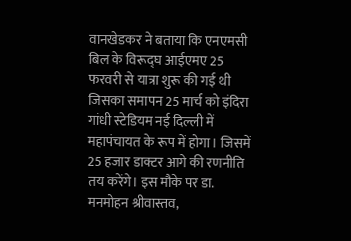वानखेडकर ने बताया कि एनएमसी बिल के विरूद्घ आईएमए 25 फरवरी से यात्रा शुरू की गई थी जिसका समापन 25 मार्च को इंदिरा गांधी स्टेडियम नई दिल्ली में महापंचायत के रूप में होगा। जिसमें 25 हजार डाक्टर आगे की रणनीति तय करेंगे। इस मौके पर डा. मनमोहन श्रीवास्तव,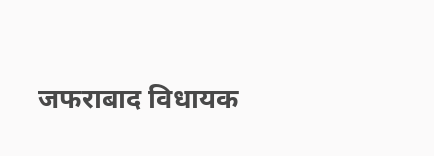जफराबाद विधायक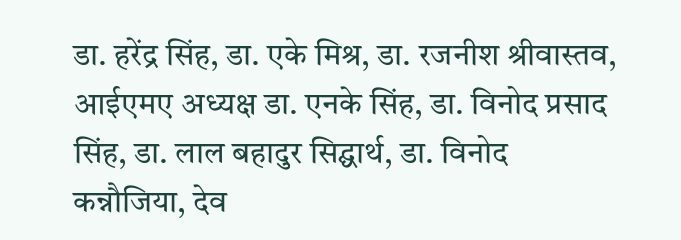डा. हरेंद्र सिंह, डा. एके मिश्र, डा. रजनीश श्रीवास्तव, आईएमए अध्यक्ष डा. एनके सिंह, डा. विनोद प्रसाद सिंह, डा. लाल बहादुर सिद्घार्थ, डा. विनोद कन्नौजिया, देव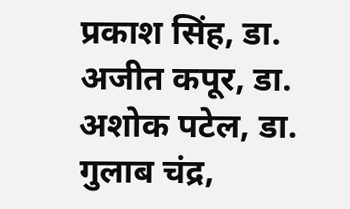प्रकाश सिंह, डा. अजीत कपूर, डा. अशोक पटेल, डा. गुलाब चंद्र,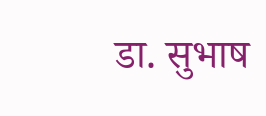डा. सुभाष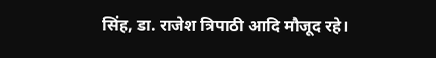सिंह, डा. राजेश त्रिपाठी आदि मौजूद रहे।